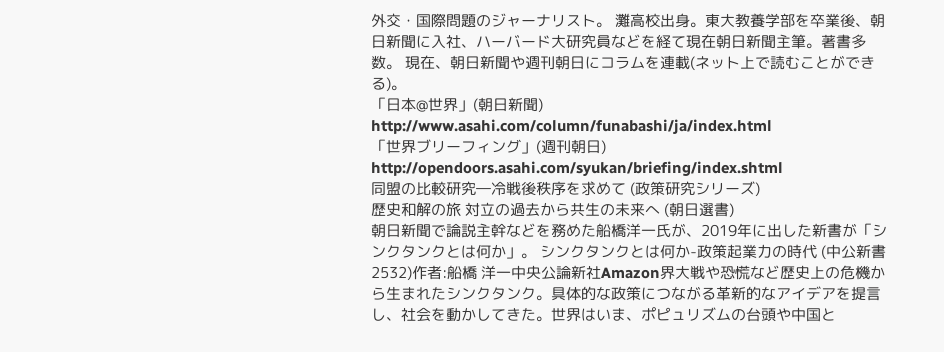外交・国際問題のジャーナリスト。 灘高校出身。東大教養学部を卒業後、朝日新聞に入社、ハーバード大研究員などを経て現在朝日新聞主筆。著書多数。 現在、朝日新聞や週刊朝日にコラムを連載(ネット上で読むことができる)。
「日本@世界」(朝日新聞) http://www.asahi.com/column/funabashi/ja/index.html
「世界ブリーフィング」(週刊朝日) http://opendoors.asahi.com/syukan/briefing/index.shtml
同盟の比較研究―冷戦後秩序を求めて (政策研究シリーズ)
歴史和解の旅 対立の過去から共生の未来へ (朝日選書)
朝日新聞で論説主幹などを務めた船橋洋一氏が、2019年に出した新書が「シンクタンクとは何か」。 シンクタンクとは何か-政策起業力の時代 (中公新書 2532)作者:船橋 洋一中央公論新社Amazon界大戦や恐慌など歴史上の危機から生まれたシンクタンク。具体的な政策につながる革新的なアイデアを提言し、社会を動かしてきた。世界はいま、ポピュリズムの台頭や中国と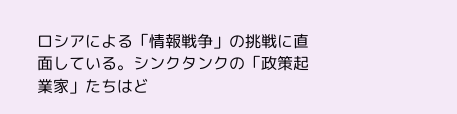ロシアによる「情報戦争」の挑戦に直面している。シンクタンクの「政策起業家」たちはど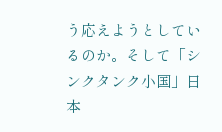う応えようとしているのか。そして「シンクタンク小国」日本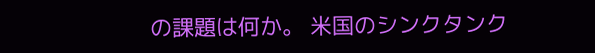の課題は何か。 米国のシンクタンク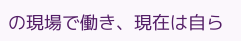の現場で働き、現在は自ら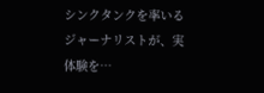シンクタンクを率いるジャーナリストが、実体験を…